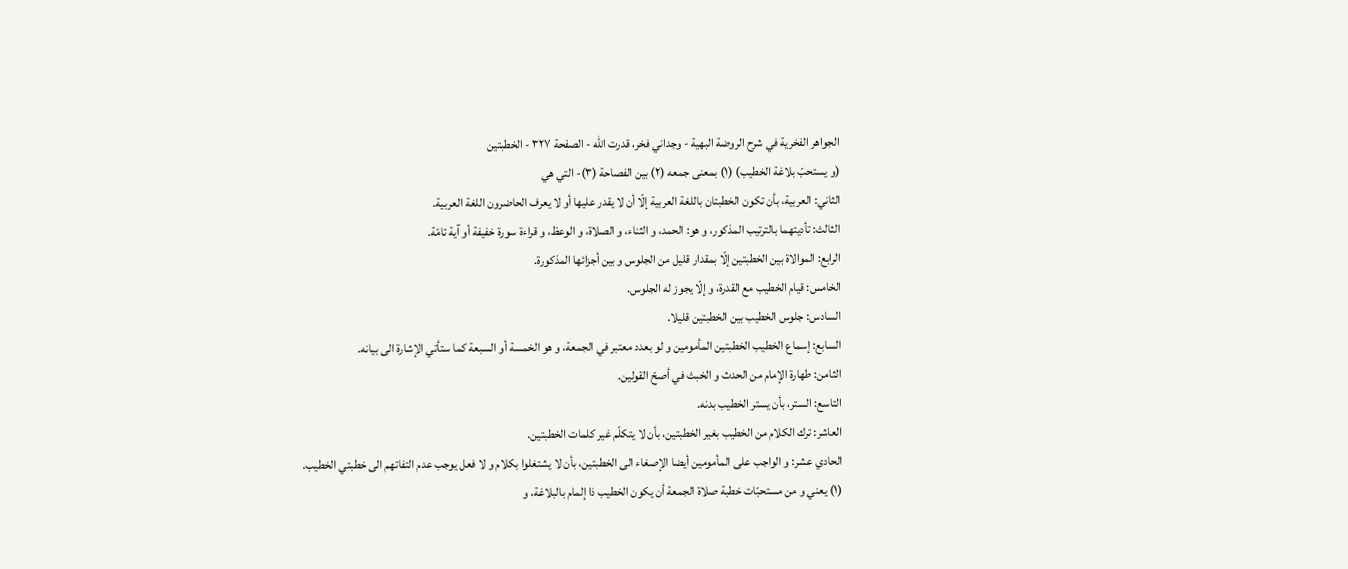الجواهر الفخرية في شرح الروضة البهية - وجداني فخر، قدرت الله - الصفحة ٣٢٧ - الخطبتين
(و يستحبّ بلاغة الخطيب) (١) بمعنى جمعه (٢) بين الفصاحة (٣)- التي هي
الثاني: العربية، بأن تكون الخطبتان باللغة العربية إلّا أن لا يقدر عليها أو لا يعرف الحاضرون اللغة العربية.
الثالث: تأديتهما بالترتيب المذكور، و هو: الحمد، و الثناء، و الصلاة، و الوعظ، و قراءة سورة خفيفة أو آية تامّة.
الرابع: الموالاة بين الخطبتين إلّا بمقدار قليل من الجلوس و بين أجزائها المذكورة.
الخامس: قيام الخطيب مع القدرة، و إلّا يجوز له الجلوس.
السادس: جلوس الخطيب بين الخطبتين قليلا.
السابع: إسماع الخطيب الخطبتين المأمومين و لو بعدد معتبر في الجمعة، و هو الخمسة أو السبعة كما ستأتي الإشارة الى بيانه.
الثامن: طهارة الإمام من الحدث و الخبث في أصحّ القولين.
التاسع: الستر، بأن يستر الخطيب بدنه.
العاشر: ترك الكلام من الخطيب بغير الخطبتين، بأن لا يتكلّم غير كلمات الخطبتين.
الحادي عشر: و الواجب على المأمومين أيضا الإصغاء الى الخطبتين، بأن لا يشتغلوا بكلام و لا فعل يوجب عدم التفاتهم الى خطبتي الخطيب.
(١) يعني و من مستحبّات خطبة صلاة الجمعة أن يكون الخطيب ذا إلمام بالبلاغة، و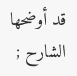قد أوضحها الشارح ;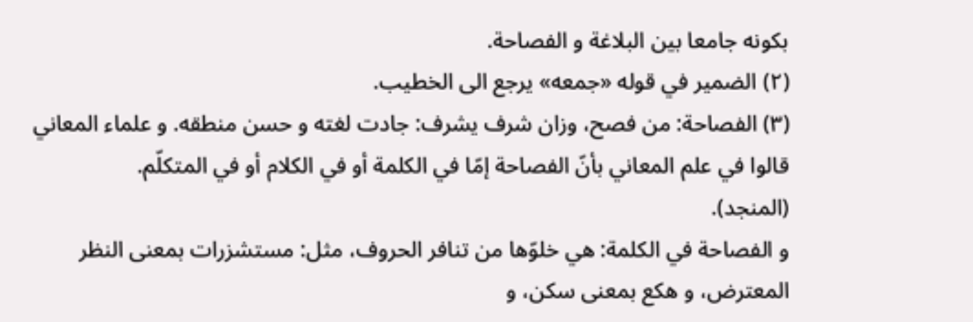بكونه جامعا بين البلاغة و الفصاحة.
(٢) الضمير في قوله «جمعه» يرجع الى الخطيب.
(٣) الفصاحة: من فصح، وزان شرف يشرف: جادت لغته و حسن منطقه. و علماء المعاني قالوا في علم المعاني بأنّ الفصاحة إمّا في الكلمة أو في الكلام أو في المتكلّم.
(المنجد).
و الفصاحة في الكلمة: هي خلوّها من تنافر الحروف، مثل: مستشزرات بمعنى النظر المعترض، و هكع بمعنى سكن، و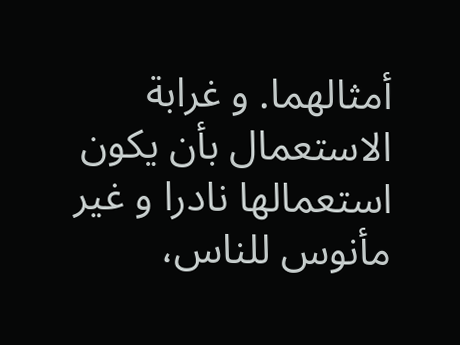أمثالهما. و غرابة الاستعمال بأن يكون استعمالها نادرا و غير مأنوس للناس،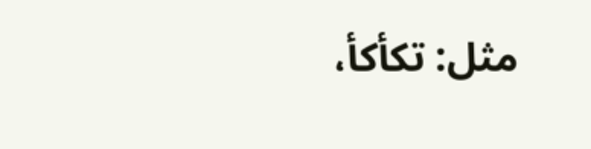مثل: تكأكأ،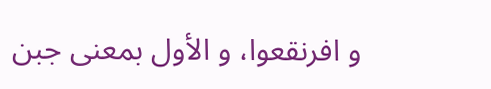و افرنقعوا، و الأول بمعنى جبن